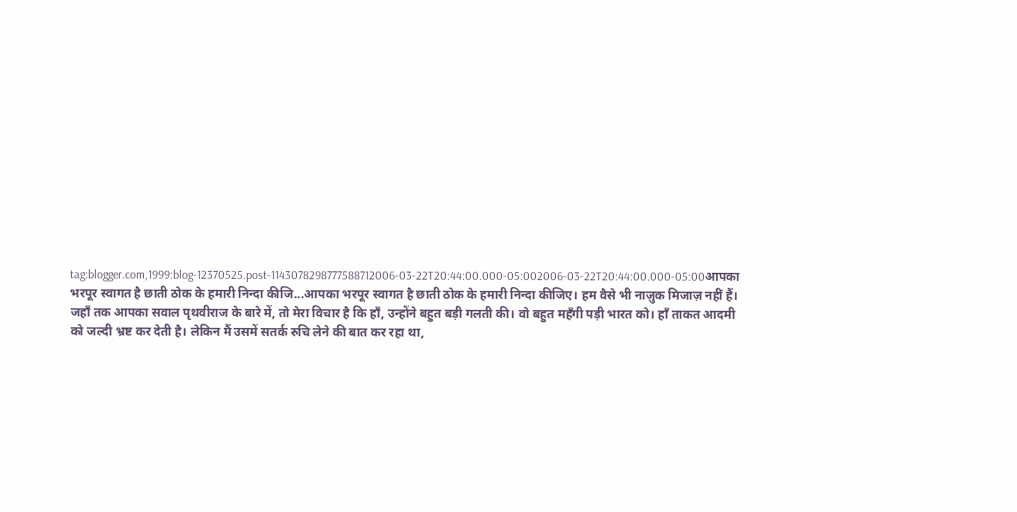tag:blogger.com,1999:blog-12370525.post-1143078298777588712006-03-22T20:44:00.000-05:002006-03-22T20:44:00.000-05:00आपका भरपूर स्वागत है छाती ठोक के हमारी निन्दा कीजि...आपका भरपूर स्वागत है छाती ठोक के हमारी निन्दा कीजिए। हम वैसे भी नाज़ुक मिजाज़ नहीं हैं। जहाँ तक आपका सवाल पृथवीराज के बारे में, तो मेरा विचार है कि हाँ, उन्होंने बहुत बड़ी गलती की। वो बहुत महँगी पड़ी भारत को। हाँ ताकत आदमी को जल्दी भ्रष्ट कर देती है। लेकिन मैं उसमें सतर्क रुचि लेने की बात कर रहा था,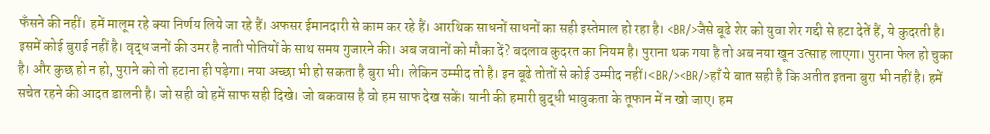फँसने की नहीं। हमें मालूम रहे क्या निर्णय लिये जा रहे हैं। अफसर ईमानदारी से काम कर रहे हैं। आरथिक साधनों साधनों का सही इस्तेमाल हो रहा है। <BR/>जैसे बूढे शेर को युवा शेर गद्दी से हटा देतें हैं, ये कुदरती है। इसमें कोई बुराई नहीं है। वृद्ध जनों की उमर है नाती पोतियों के साथ समय गुजारने की। अब जवानों को मौका दें? बदलाव कुदरत का नियम है। पुराना थक गया है तो अब नया खून उत्साह लाएगा। पुराना फेल हो चुका है। और कुछ हो न हो, पुराने को तो हटाना ही पड़ेगा। नया अच्छा भी हो सकता है बुरा भी। लेकिन उम्मीद तो है। इन बूढे तोतों से कोई उम्मीद नहीं।<BR/><BR/>हाँ ये बात सही है कि अतीत इतना बुरा भी नहीं है। हमें सचेत रहने की आदत डालनी है। जो सही वो हमें साफ सही दिखे। जो बकवास है वो हम साफ देख सकें। यानी की हमारी बुद्धी भावुकता के तूफान में न खो जाए। हम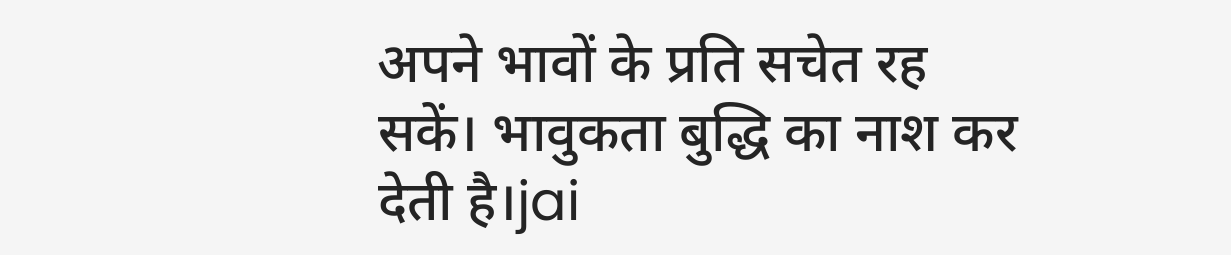अपने भावों के प्रति सचेत रह सकें। भावुकता बुद्धि का नाश कर देती है।jai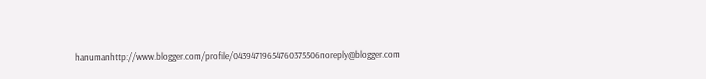hanumanhttp://www.blogger.com/profile/04394719654760375506noreply@blogger.com